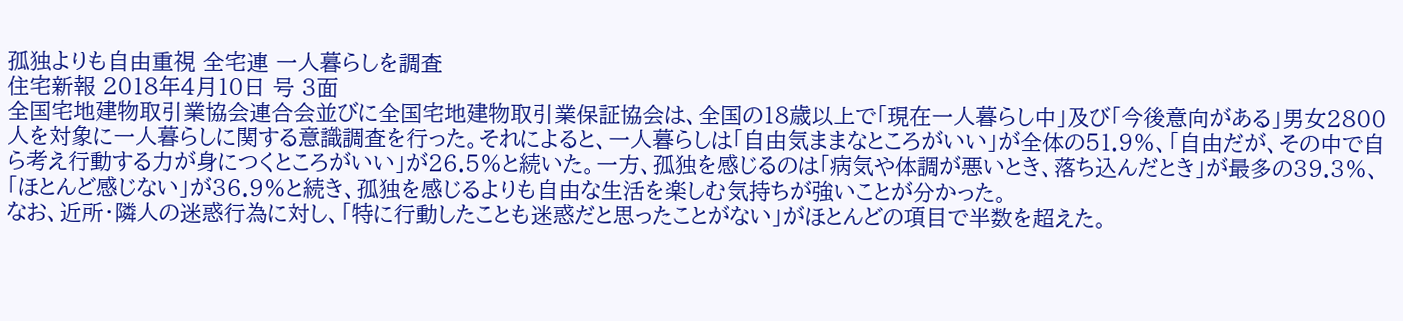孤独よりも自由重視 全宅連 一人暮らしを調査
住宅新報 2018年4月10日 号 3面
全国宅地建物取引業協会連合会並びに全国宅地建物取引業保証協会は、全国の18歳以上で「現在一人暮らし中」及び「今後意向がある」男女2800人を対象に一人暮らしに関する意識調査を行った。それによると、一人暮らしは「自由気ままなところがいい」が全体の51.9%、「自由だが、その中で自ら考え行動する力が身につくところがいい」が26.5%と続いた。一方、孤独を感じるのは「病気や体調が悪いとき、落ち込んだとき」が最多の39.3%、「ほとんど感じない」が36.9%と続き、孤独を感じるよりも自由な生活を楽しむ気持ちが強いことが分かった。
なお、近所・隣人の迷惑行為に対し、「特に行動したことも迷惑だと思ったことがない」がほとんどの項目で半数を超えた。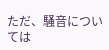ただ、騒音については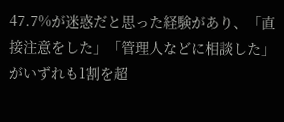47.7%が迷惑だと思った経験があり、「直接注意をした」「管理人などに相談した」がいずれも1割を超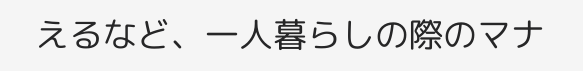えるなど、一人暮らしの際のマナ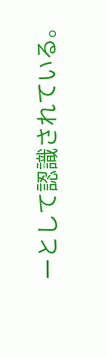ーとして認識されている。